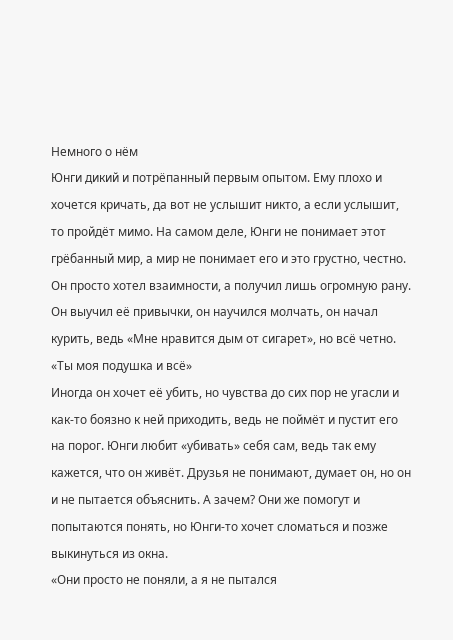Немного о нём
Юнги дикий и потрёпанный первым опытом. Ему плохо и хочется кричать, да вот не услышит никто, а если услышит, то пройдёт мимо. На самом деле, Юнги не понимает этот грёбанный мир, а мир не понимает его и это грустно, честно. Он просто хотел взаимности, а получил лишь огромную рану. Он выучил её привычки, он научился молчать, он начал курить, ведь «Мне нравится дым от сигарет», но всё четно.
«Ты моя подушка и всё»
Иногда он хочет её убить, но чувства до сих пор не угасли и как-то боязно к ней приходить, ведь не поймёт и пустит его на порог. Юнги любит «убивать» себя сам, ведь так ему кажется, что он живёт. Друзья не понимают, думает он, но он и не пытается объяснить. А зачем? Они же помогут и попытаются понять, но Юнги-то хочет сломаться и позже выкинуться из окна.
«Они просто не поняли, а я не пытался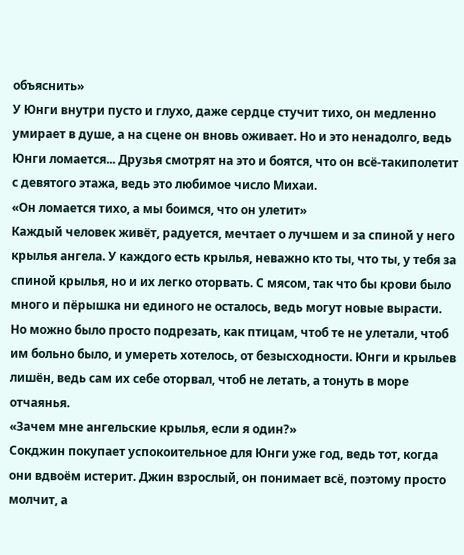объяснить»
У Юнги внутри пусто и глухо, даже сердце стучит тихо, он медленно умирает в душе, а на сцене он вновь оживает. Но и это ненадолго, ведь Юнги ломается... Друзья смотрят на это и боятся, что он всё-такиполетит с девятого этажа, ведь это любимое число Михаи.
«Он ломается тихо, а мы боимся, что он улетит»
Каждый человек живёт, радуется, мечтает о лучшем и за спиной у него крылья ангела. У каждого есть крылья, неважно кто ты, что ты, у тебя за спиной крылья, но и их легко оторвать. С мясом, так что бы крови было много и пёрышка ни единого не осталось, ведь могут новые вырасти. Но можно было просто подрезать, как птицам, чтоб те не улетали, чтоб им больно было, и умереть хотелось, от безысходности. Юнги и крыльев лишён, ведь сам их себе оторвал, чтоб не летать, а тонуть в море отчаянья.
«Зачем мне ангельские крылья, если я один?»
Сокджин покупает успокоительное для Юнги уже год, ведь тот, когда они вдвоём истерит. Джин взрослый, он понимает всё, поэтому просто молчит, а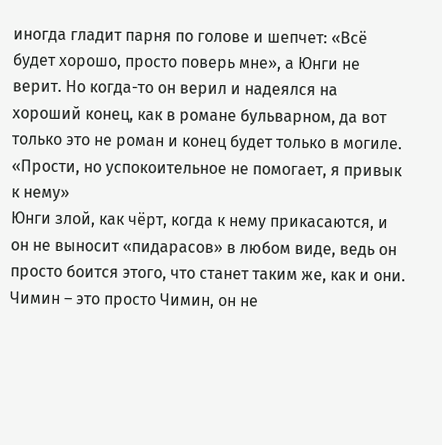иногда гладит парня по голове и шепчет: «Всё будет хорошо, просто поверь мне», а Юнги не верит. Но когда-то он верил и надеялся на хороший конец, как в романе бульварном, да вот только это не роман и конец будет только в могиле.
«Прости, но успокоительное не помогает, я привык к нему»
Юнги злой, как чёрт, когда к нему прикасаются, и он не выносит «пидарасов» в любом виде, ведь он просто боится этого, что станет таким же, как и они. Чимин – это просто Чимин, он не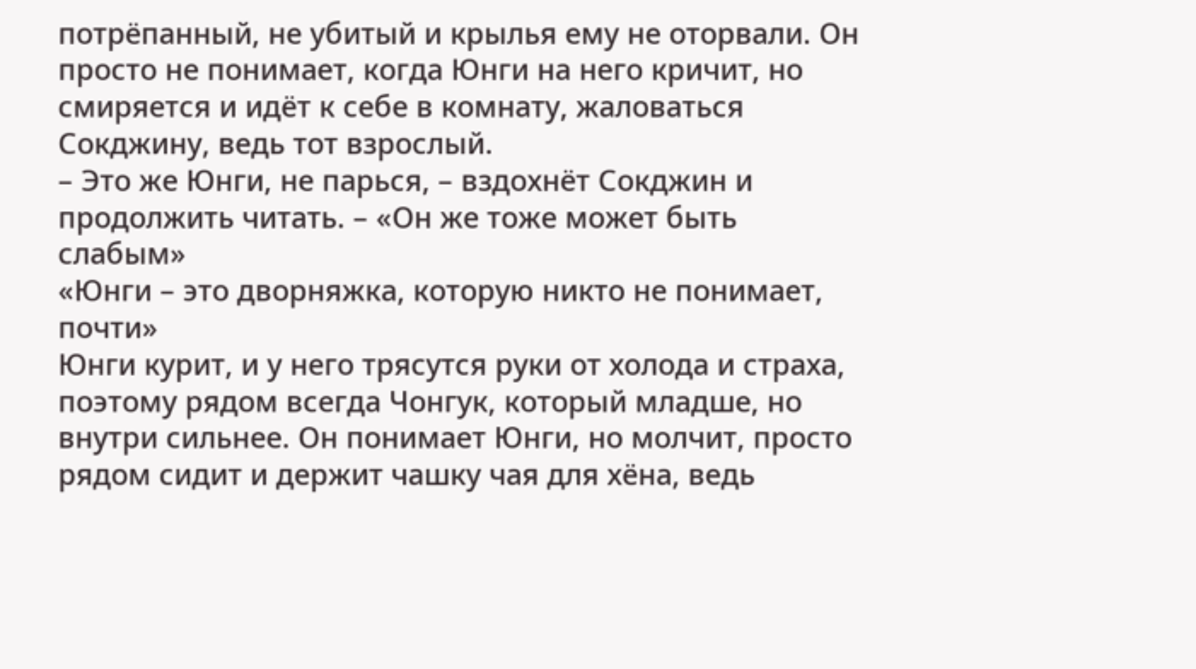потрёпанный, не убитый и крылья ему не оторвали. Он просто не понимает, когда Юнги на него кричит, но смиряется и идёт к себе в комнату, жаловаться Сокджину, ведь тот взрослый.
– Это же Юнги, не парься, – вздохнёт Сокджин и продолжить читать. – «Он же тоже может быть слабым»
«Юнги – это дворняжка, которую никто не понимает, почти»
Юнги курит, и у него трясутся руки от холода и страха, поэтому рядом всегда Чонгук, который младше, но внутри сильнее. Он понимает Юнги, но молчит, просто рядом сидит и держит чашку чая для хёна, ведь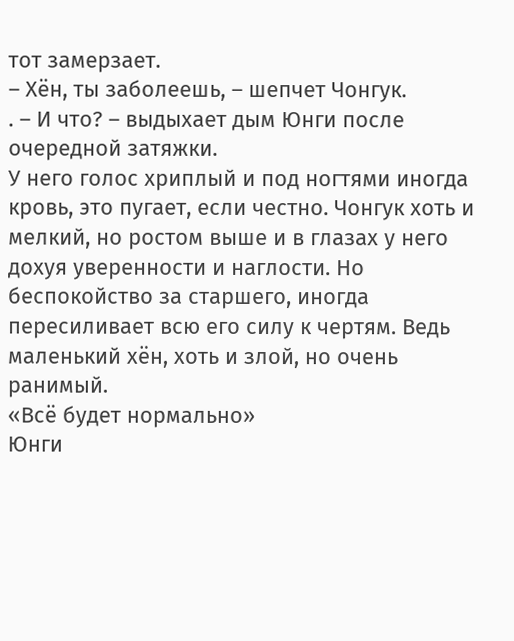тот замерзает.
– Хён, ты заболеешь, – шепчет Чонгук.
. – И что? – выдыхает дым Юнги после очередной затяжки.
У него голос хриплый и под ногтями иногда кровь, это пугает, если честно. Чонгук хоть и мелкий, но ростом выше и в глазах у него дохуя уверенности и наглости. Но беспокойство за старшего, иногда пересиливает всю его силу к чертям. Ведь маленький хён, хоть и злой, но очень ранимый.
«Всё будет нормально»
Юнги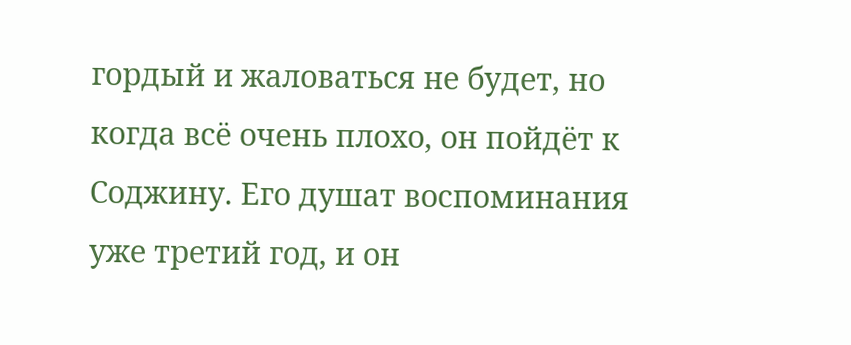гордый и жаловаться не будет, но когда всё очень плохо, он пойдёт к Соджину. Его душат воспоминания уже третий год, и он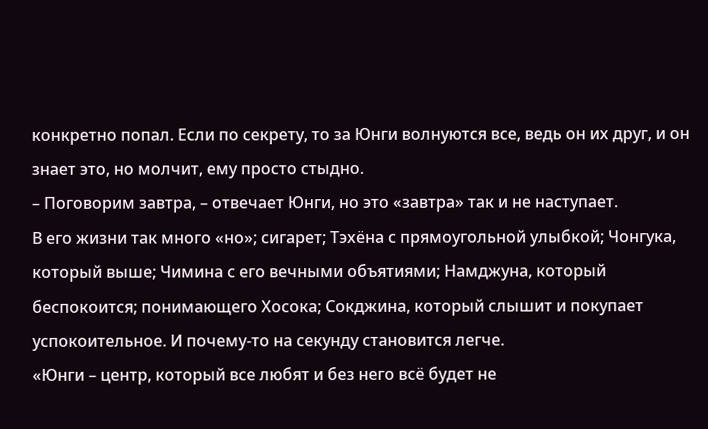конкретно попал. Если по секрету, то за Юнги волнуются все, ведь он их друг, и он знает это, но молчит, ему просто стыдно.
– Поговорим завтра, – отвечает Юнги, но это «завтра» так и не наступает.
В его жизни так много «но»; сигарет; Тэхёна с прямоугольной улыбкой; Чонгука, который выше; Чимина с его вечными объятиями; Намджуна, который беспокоится; понимающего Хосока; Сокджина, который слышит и покупает успокоительное. И почему-то на секунду становится легче.
«Юнги – центр, который все любят и без него всё будет не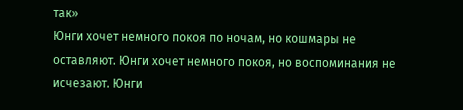так»
Юнги хочет немного покоя по ночам, но кошмары не оставляют. Юнги хочет немного покоя, но воспоминания не исчезают. Юнги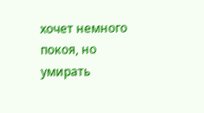хочет немного покоя, но умирать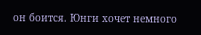он боится. Юнги хочет немного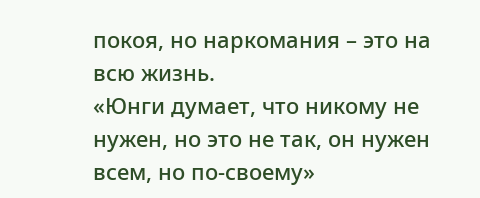покоя, но наркомания – это на всю жизнь.
«Юнги думает, что никому не нужен, но это не так, он нужен всем, но по-своему»